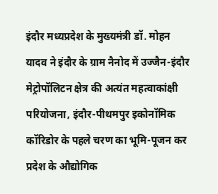इंदौर मध्यप्रदेश के मुख्यमंत्री डॉ. मोहन यादव ने इंदौर के ग्राम नैनोद में उज्जैन-इंदौर मेट्रोपॉलिटन क्षेत्र की अत्यंत महत्वाकांक्षी परियोजना, इंदौर-पीथमपुर इकोनॉमिक कॉरिडोर के पहले चरण का भूमि-पूजन कर प्रदेश के औद्योगिक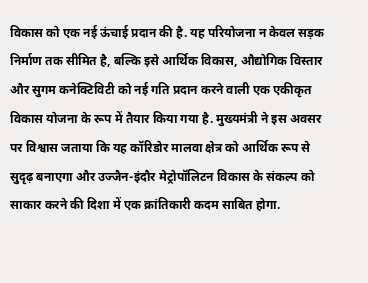विकास को एक नई ऊंचाई प्रदान की है. यह परियोजना न केवल सड़क निर्माण तक सीमित है, बल्कि इसे आर्थिक विकास, औद्योगिक विस्तार और सुगम कनेक्टिविटी को नई गति प्रदान करने वाली एक एकीकृत विकास योजना के रूप में तैयार किया गया है. मुख्यमंत्री ने इस अवसर पर विश्वास जताया कि यह कॉरिडोर मालवा क्षेत्र को आर्थिक रूप से सुदृढ़ बनाएगा और उज्जैन-इंदौर मेट्रोपॉलिटन विकास के संकल्प को साकार करने की दिशा में एक क्रांतिकारी कदम साबित होगा.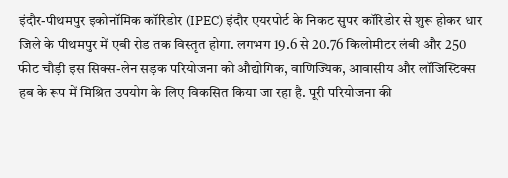इंदौर-पीथमपुर इकोनॉमिक कॉरिडोर (IPEC) इंदौर एयरपोर्ट के निकट सुपर कॉरिडोर से शुरू होकर धार जिले के पीथमपुर में एबी रोड तक विस्तृत होगा. लगभग 19.6 से 20.76 किलोमीटर लंबी और 250 फीट चौड़ी इस सिक्स-लेन सड़क परियोजना को औद्योगिक, वाणिज्यिक, आवासीय और लॉजिस्टिक्स हब के रूप में मिश्रित उपयोग के लिए विकसित किया जा रहा है. पूरी परियोजना की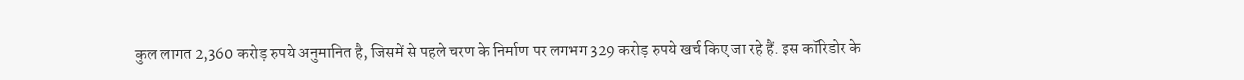कुल लागत 2,360 करोड़ रुपये अनुमानित है, जिसमें से पहले चरण के निर्माण पर लगभग 329 करोड़ रुपये खर्च किए जा रहे हैं. इस कॉरिडोर के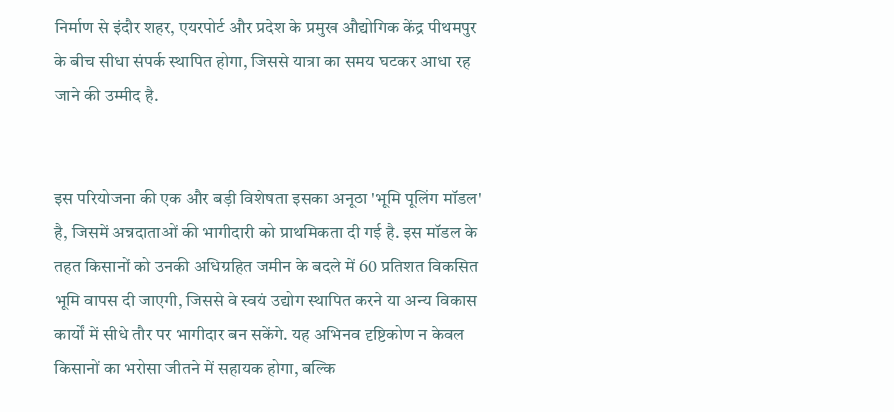निर्माण से इंदौर शहर, एयरपोर्ट और प्रदेश के प्रमुख औद्योगिक केंद्र पीथमपुर के बीच सीधा संपर्क स्थापित होगा, जिससे यात्रा का समय घटकर आधा रह जाने की उम्मीद है.


इस परियोजना की एक और बड़ी विशेषता इसका अनूठा 'भूमि पूलिंग मॉडल' है, जिसमें अन्नदाताओं की भागीदारी को प्राथमिकता दी गई है. इस मॉडल के तहत किसानों को उनकी अधिग्रहित जमीन के बदले में 60 प्रतिशत विकसित भूमि वापस दी जाएगी, जिससे वे स्वयं उद्योग स्थापित करने या अन्य विकास कार्यों में सीधे तौर पर भागीदार बन सकेंगे. यह अभिनव दृष्टिकोण न केवल किसानों का भरोसा जीतने में सहायक होगा, बल्कि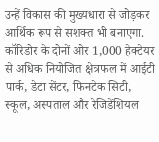उन्हें विकास की मुख्यधारा से जोड़कर आर्थिक रूप से सशक्त भी बनाएगा. कॉरिडोर के दोनों ओर 1,000 हेक्टेयर से अधिक नियोजित क्षेत्रफल में आईटी पार्क, डेटा सेंटर, फिनटेक सिटी, स्कूल, अस्पताल और रेजिडेंशियल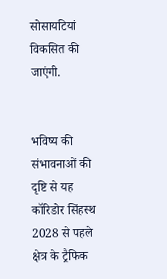सोसायटियां विकसित की जाएंगी.


भविष्य की संभावनाओं की दृष्टि से यह कॉरिडोर सिंहस्थ 2028 से पहले क्षेत्र के ट्रैफिक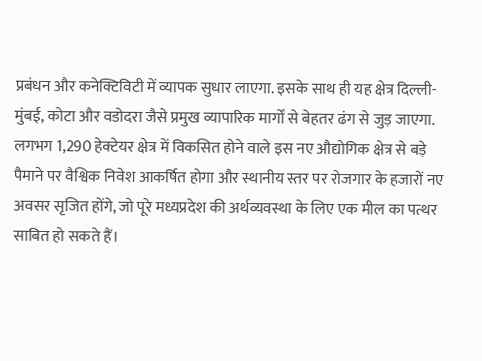प्रबंधन और कनेक्टिविटी में व्यापक सुधार लाएगा. इसके साथ ही यह क्षेत्र दिल्ली-मुंबई, कोटा और वडोदरा जैसे प्रमुख व्यापारिक मार्गों से बेहतर ढंग से जुड़ जाएगा. लगभग 1,290 हेक्टेयर क्षेत्र में विकसित होने वाले इस नए औद्योगिक क्षेत्र से बड़े पैमाने पर वैश्विक निवेश आकर्षित होगा और स्थानीय स्तर पर रोजगार के हजारों नए अवसर सृजित होंगे, जो पूरे मध्यप्रदेश की अर्थव्यवस्था के लिए एक मील का पत्थर साबित हो सकते हैं।